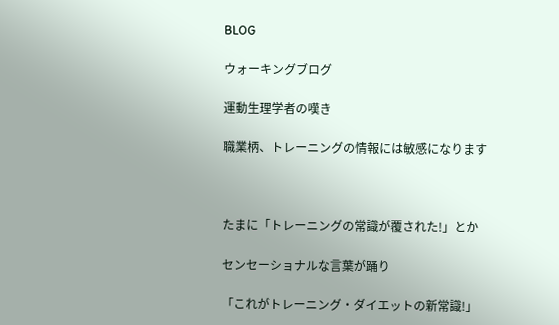BLOG

ウォーキングブログ

運動生理学者の嘆き

職業柄、トレーニングの情報には敏感になります



たまに「トレーニングの常識が覆された!」とか

センセーショナルな言葉が踊り

「これがトレーニング・ダイエットの新常識!」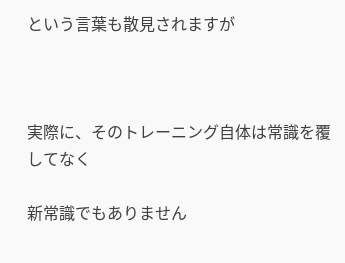という言葉も散見されますが



実際に、そのトレーニング自体は常識を覆してなく

新常識でもありません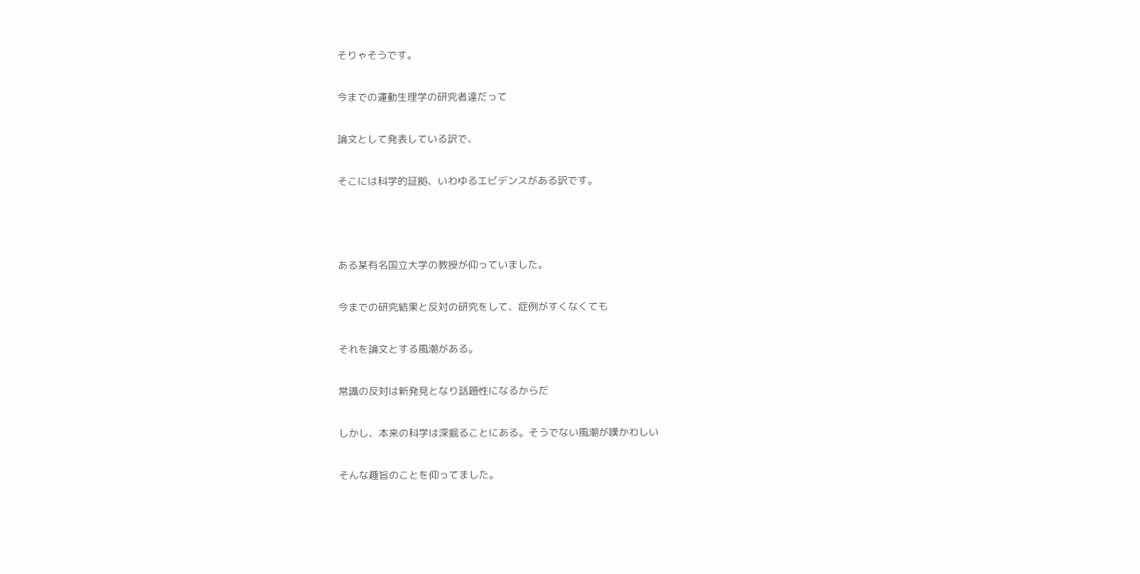そりゃそうです。

今までの運動生理学の研究者達だって

論文として発表している訳で、

そこには科学的証拠、いわゆるエビデンスがある訳です。



ある某有名国立大学の教授が仰っていました。

今までの研究結果と反対の研究をして、症例がすくなくても

それを論文とする風潮がある。

常識の反対は新発見となり話題性になるからだ

しかし、本来の科学は深掘ることにある。そうでない風潮が嘆かわしい

そんな趣旨のことを仰ってました。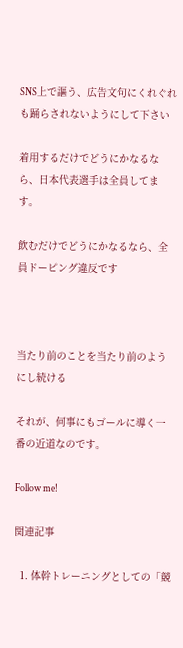SNS上で謳う、広告文句にくれぐれも踊らされないようにして下さい

着用するだけでどうにかなるなら、日本代表選手は全員してます。

飲むだけでどうにかなるなら、全員ドーピング違反です



当たり前のことを当たり前のようにし続ける

それが、何事にもゴールに導く一番の近道なのです。

Follow me!

関連記事

  1. 体幹トレーニングとしての「競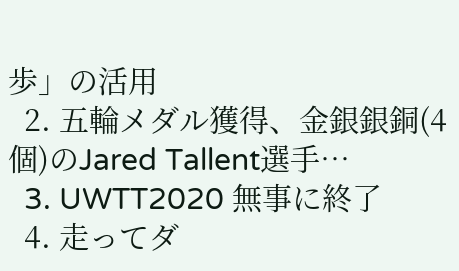歩」の活用
  2. 五輪メダル獲得、金銀銀銅(4個)のJared Tallent選手…
  3. UWTT2020 無事に終了
  4. 走ってダ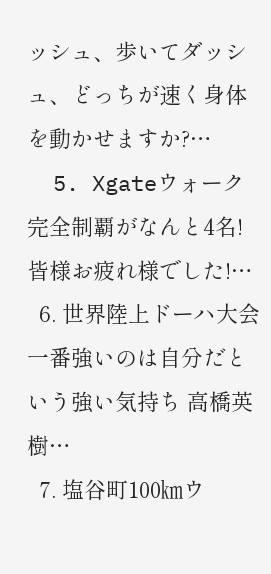ッシュ、歩いてダッシュ、どっちが速く身体を動かせますか?…
  5. Xgateウォーク 完全制覇がなんと4名! 皆様お疲れ様でした!…
  6. 世界陸上ドーハ大会 一番強いのは自分だという強い気持ち 高橋英樹…
  7. 塩谷町100㎞ウ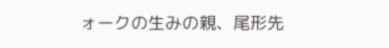ォークの生みの親、尾形先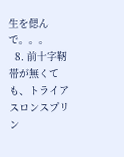生を偲んで。。。
  8. 前十字靭帯が無くても、トライアスロンスプリン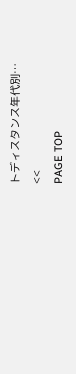トディスタンス年代別…
<<
PAGE TOP